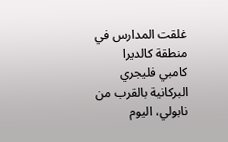غلقت المدارس في منطقة كالديرا كامبي فليجري البركانية بالقرب من نابولي، اليوم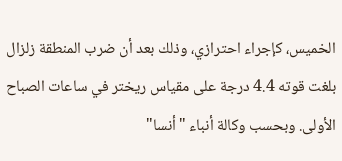الخميس، كإجراء احترازي، وذلك بعد أن ضرب المنطقة زلزال بلغت قوته 4.4 درجة على مقياس ريختر في ساعات الصباح الأولى. وبحسب وكالة أنباء "أنسا"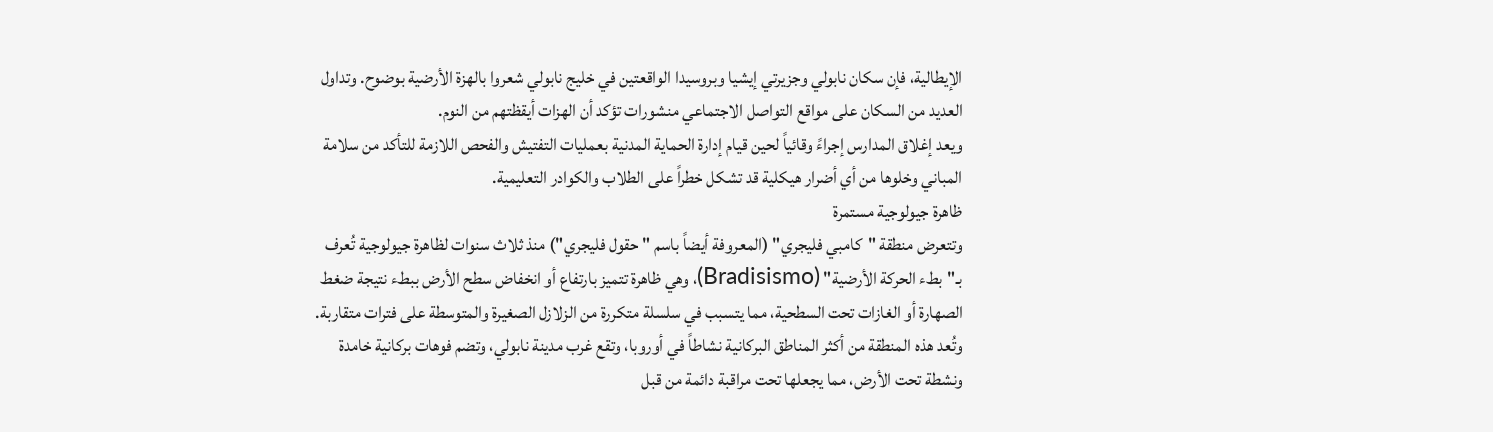الإيطالية، فإن سكان نابولي وجزيرتي إيشيا وبروسيدا الواقعتين في خليج نابولي شعروا بالهزة الأرضية بوضوح. وتداول العديد من السكان على مواقع التواصل الاجتماعي منشورات تؤكد أن الهزات أيقظتهم من النوم.
ويعد إغلاق المدارس إجراءً وقائياً لحين قيام إدارة الحماية المدنية بعمليات التفتيش والفحص اللازمة للتأكد من سلامة المباني وخلوها من أي أضرار هيكلية قد تشكل خطراً على الطلاب والكوادر التعليمية.
ظاهرة جيولوجية مستمرة
وتتعرض منطقة "كامبي فليجري" (المعروفة أيضاً باسم "حقول فليجري") منذ ثلاث سنوات لظاهرة جيولوجية تُعرف بـ"بطء الحركة الأرضية" (Bradisismo)، وهي ظاهرة تتميز بارتفاع أو انخفاض سطح الأرض ببطء نتيجة ضغط الصهارة أو الغازات تحت السطحية، مما يتسبب في سلسلة متكررة من الزلازل الصغيرة والمتوسطة على فترات متقاربة.
وتُعد هذه المنطقة من أكثر المناطق البركانية نشاطاً في أوروبا، وتقع غرب مدينة نابولي، وتضم فوهات بركانية خامدة ونشطة تحت الأرض، مما يجعلها تحت مراقبة دائمة من قبل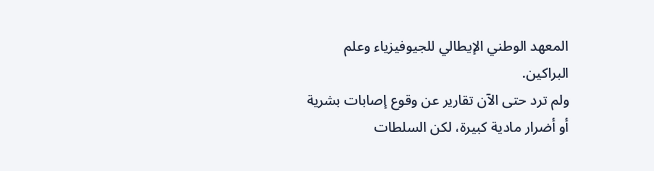المعهد الوطني الإيطالي للجيوفيزياء وعلم البراكين.
ولم ترد حتى الآن تقارير عن وقوع إصابات بشرية أو أضرار مادية كبيرة، لكن السلطات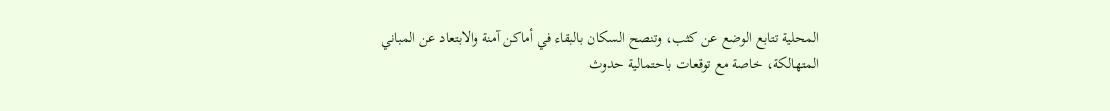المحلية تتابع الوضع عن كثب، وتنصح السكان بالبقاء في أماكن آمنة والابتعاد عن المباني المتهالكة، خاصة مع توقعات باحتمالية حدوث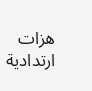هزات ارتدادية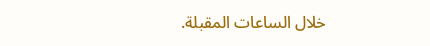خلال الساعات المقبلة.